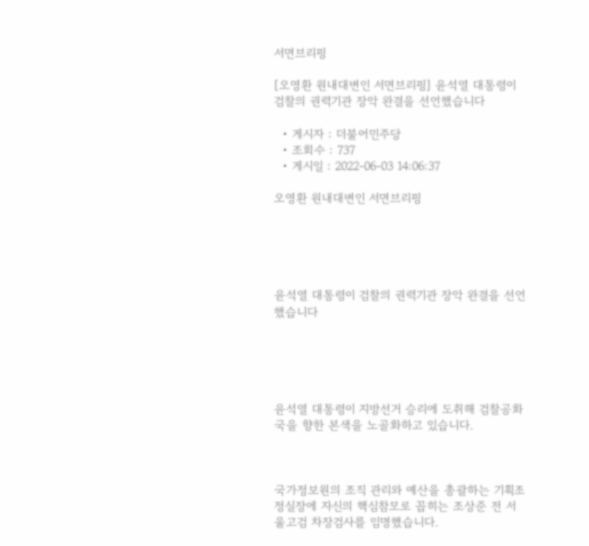서면브리핑

[오영환 원내대변인 서면브리핑] 윤석열 대통령이 검찰의 권력기관 장악 완결을 선언했습니다

  • 게시자 : 더불어민주당
  • 조회수 : 737
  • 게시일 : 2022-06-03 14:06:37

오영환 원내대변인 서면브리핑





윤석열 대통령이 검찰의 권력기관 장악 완결을 선언했습니다





윤석열 대통령이 지방선거 승리에 도취해 검찰공화국을 향한 본색을 노골화하고 있습니다.



국가정보원의 조직 관리와 예산을 총괄하는 기획조정실장에 자신의 핵심참모로 꼽히는 조상준 전 서울고검 차장검사를 임명했습니다.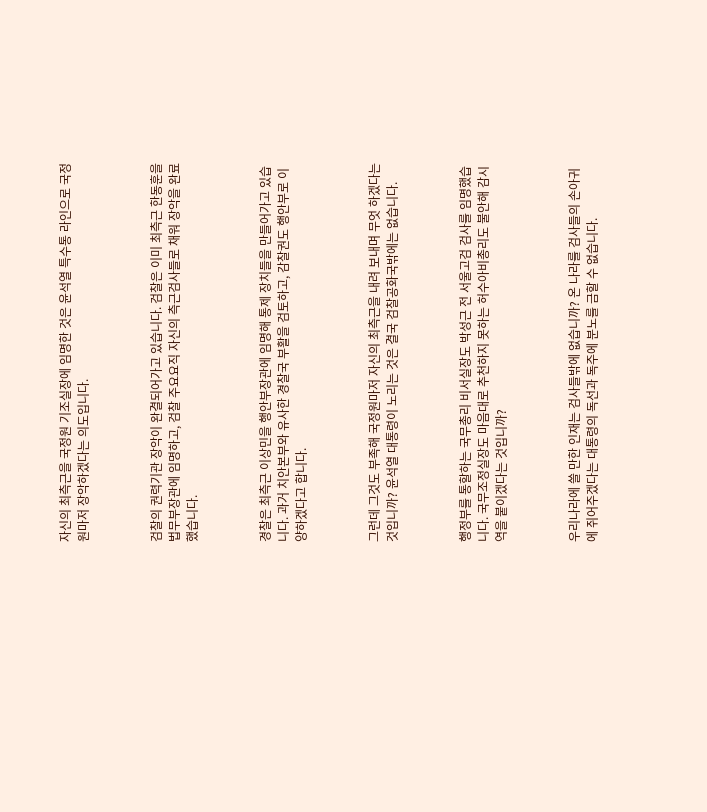자신의 최측근을 국정원 기조실장에 임명한 것은 윤석열 특수통 라인으로 국정원마저 장악하겠다는 의도입니다.



검찰의 권력기관 장악이 완결되어가고 있습니다. 검찰은 이미 최측근 한동훈을 법무부장관에 임명하고, 검찰 주요요직 자신의 측근검사들로 채워 장악을 완료했습니다.



경찰은 최측근 이상민을 행안부장관에 임명해 통제 장치들을 만들어가고 있습니다. 과거 치안본부와 유사한 경찰국 부활을 검토하고, 감찰권도 행안부로 이양하겠다고 합니다.



그런데 그것도 부족해 국정원마저 자신의 최측근을 내려 보내며 무엇 하겠다는 것입니까? 윤석열 대통령이 노리는 것은 결국 검찰공화국밖에는 없습니다.



행정부를 통할하는 국무총리 비서실장도 박성근 전 서울고검 검사를 임명했습니다. 국무조정실장도 마음대로 추천하지 못하는 허수아비총리도 불안해 감시역을 붙이겠다는 것입니까?



우리나라에 쓸 만한 인재는 검사들밖에 없습니까? 온 나라를 검사들의 손아귀에 쥐어주겠다는 대통령의 독선과 독주에 분노를 금할 수 없습니다.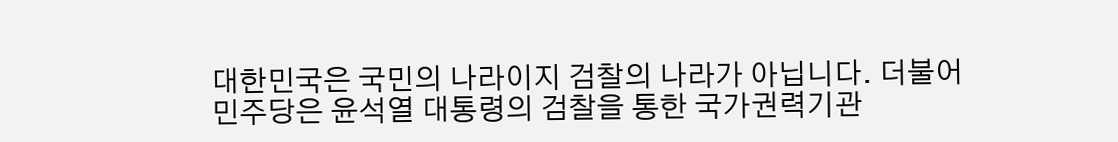대한민국은 국민의 나라이지 검찰의 나라가 아닙니다. 더불어민주당은 윤석열 대통령의 검찰을 통한 국가권력기관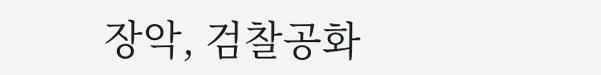장악, 검찰공화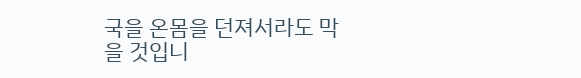국을 온몸을 던져서라도 막을 것입니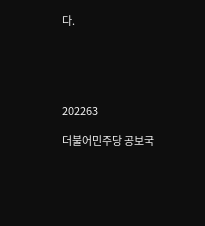다.





202263

더불어민주당 공보국